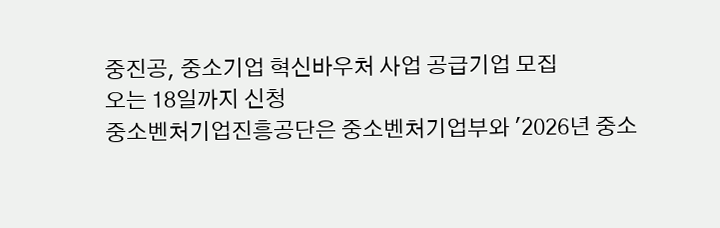중진공, 중소기업 혁신바우처 사업 공급기업 모집
오는 18일까지 신청
중소벤처기업진흥공단은 중소벤처기업부와 '2026년 중소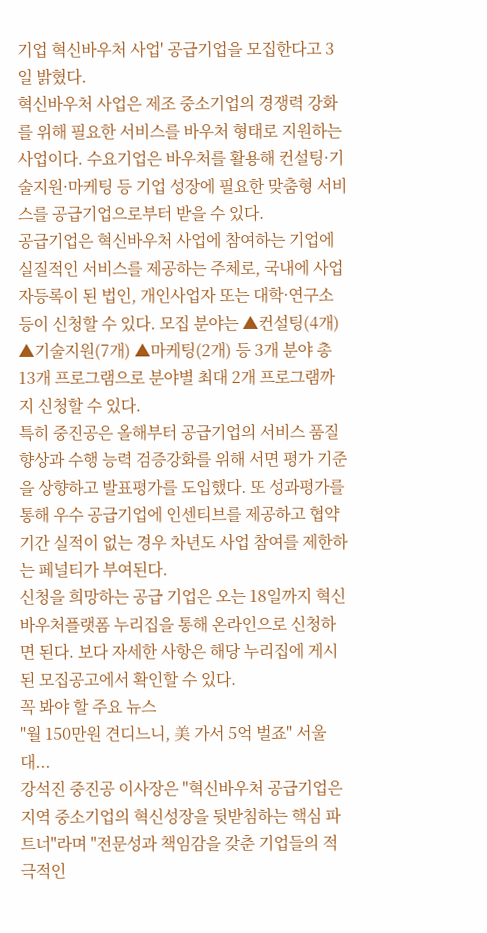기업 혁신바우처 사업' 공급기업을 모집한다고 3일 밝혔다.
혁신바우처 사업은 제조 중소기업의 경쟁력 강화를 위해 필요한 서비스를 바우처 형태로 지원하는 사업이다. 수요기업은 바우처를 활용해 컨설팅·기술지원·마케팅 등 기업 성장에 필요한 맞춤형 서비스를 공급기업으로부터 받을 수 있다.
공급기업은 혁신바우처 사업에 참여하는 기업에 실질적인 서비스를 제공하는 주체로, 국내에 사업자등록이 된 법인, 개인사업자 또는 대학·연구소 등이 신청할 수 있다. 모집 분야는 ▲컨설팅(4개) ▲기술지원(7개) ▲마케팅(2개) 등 3개 분야 총 13개 프로그램으로 분야별 최대 2개 프로그램까지 신청할 수 있다.
특히 중진공은 올해부터 공급기업의 서비스 품질향상과 수행 능력 검증강화를 위해 서면 평가 기준을 상향하고 발표평가를 도입했다. 또 성과평가를 통해 우수 공급기업에 인센티브를 제공하고 협약 기간 실적이 없는 경우 차년도 사업 참여를 제한하는 페널티가 부여된다.
신청을 희망하는 공급 기업은 오는 18일까지 혁신바우처플랫폼 누리집을 통해 온라인으로 신청하면 된다. 보다 자세한 사항은 해당 누리집에 게시된 모집공고에서 확인할 수 있다.
꼭 봐야 할 주요 뉴스
"월 150만원 견디느니, 美 가서 5억 벌죠" 서울대...
강석진 중진공 이사장은 "혁신바우처 공급기업은 지역 중소기업의 혁신성장을 뒷받침하는 핵심 파트너"라며 "전문성과 책임감을 갖춘 기업들의 적극적인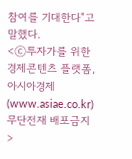참여를 기대한다"고 말했다.
<ⓒ투자가를 위한 경제콘텐츠 플랫폼, 아시아경제(www.asiae.co.kr) 무단전재 배포금지>